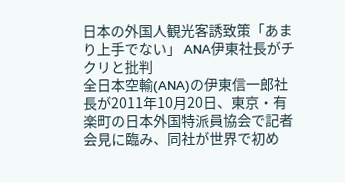日本の外国人観光客誘致策「あまり上手でない」 ANA伊東社長がチクリと批判
全日本空輸(ANA)の伊東信一郎社長が2011年10月20日、東京・有楽町の日本外国特派員協会で記者会見に臨み、同社が世界で初め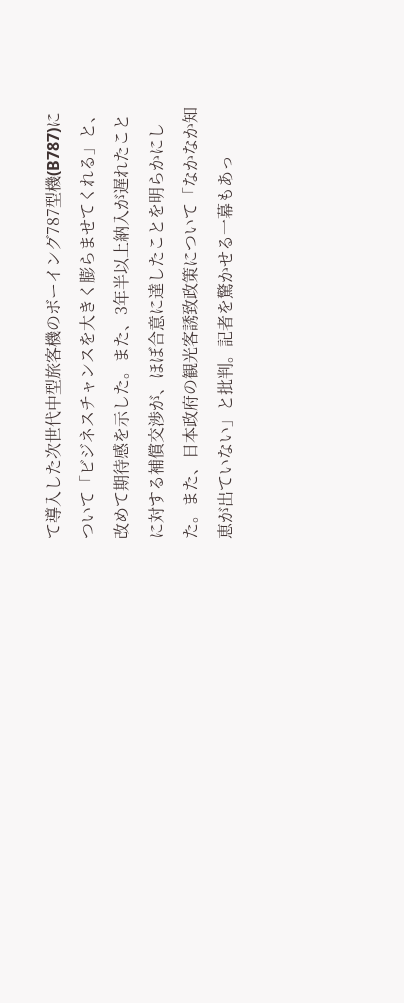て導入した次世代中型旅客機のボーイング787型機(B787)について「ビジネスチャンスを大きく膨らませてくれる」と、改めて期待感を示した。また、3年半以上納入が遅れたことに対する補償交渉が、ほぼ合意に達したことを明らかにした。また、日本政府の観光客誘致政策について「なかなか知恵が出ていない」と批判。記者を驚かせる一幕もあっ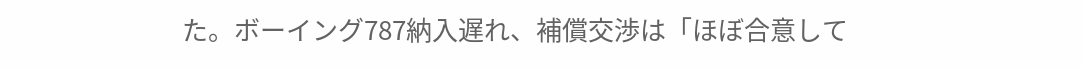た。ボーイング787納入遅れ、補償交渉は「ほぼ合意して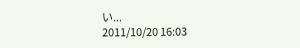い...
2011/10/20 16:03